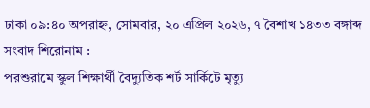ঢাকা ০৯:৪০ অপরাহ্ন, সোমবার, ২০ এপ্রিল ২০২৬, ৭ বৈশাখ ১৪৩৩ বঙ্গাব্দ
সংবাদ শিরোনাম :
পরশুরামে স্কুল শিক্ষার্থী বৈদ্যুতিক শর্ট সার্কিটে মৃত্যু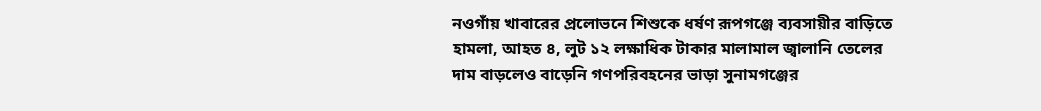নওগাঁয় খাবারের প্রলোভনে শিশুকে ধর্ষণ রূপগঞ্জে ব্যবসায়ীর বাড়িতে হামলা, আহত ৪, লুট ১২ লক্ষাধিক টাকার মালামাল জ্বালানি তেলের দাম বাড়লেও বাড়েনি গণপরিবহনের ভাড়া সুনামগঞ্জের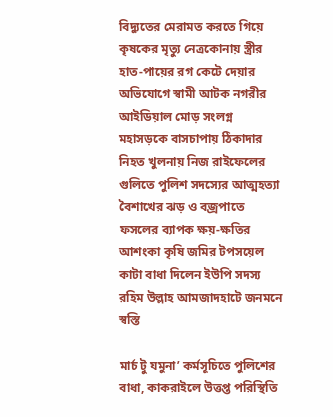বিদ্যুতের মেরামত করতে গিয়ে কৃষকের মৃত্যু নেত্রকোনায় স্ত্রীর হাত-পায়ের রগ কেটে দেয়ার অভিযোগে স্বামী আটক নগরীর আইডিয়াল মোড় সংলগ্ন মহাসড়কে বাসচাপায় ঠিকাদার নিহত খুলনায় নিজ রাইফেলের গুলিতে পুলিশ সদস্যের আত্মহত্যা বৈশাখের ঝড় ও বজ্রপাতে ফসলের ব্যাপক ক্ষয়-ক্ষতির আশংকা কৃষি জমির টপসয়েল কাটা বাধা দিলেন ইউপি সদস্য রহিম উল্লাহ আমজাদহাটে জনমনে স্বস্তি

মার্চ টু যমুনা’ কর্মসূচিতে পুলিশের বাধা, কাকরাইলে উত্তপ্ত পরিস্থিতি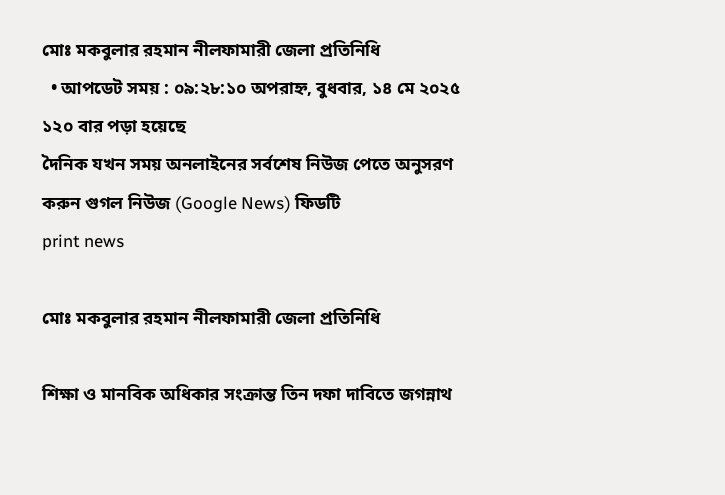মোঃ মকবুলার রহমান নীলফামারী জেলা প্রতিনিধি
  • আপডেট সময় : ০৯:২৮:১০ অপরাহ্ন, বুধবার, ১৪ মে ২০২৫ ১২০ বার পড়া হয়েছে
দৈনিক যখন সময় অনলাইনের সর্বশেষ নিউজ পেতে অনুসরণ করুন গুগল নিউজ (Google News) ফিডটি
print news

মোঃ মকবুলার রহমান নীলফামারী জেলা প্রতিনিধি

শিক্ষা ও মানবিক অধিকার সংক্রান্ত তিন দফা দাবিতে জগন্নাথ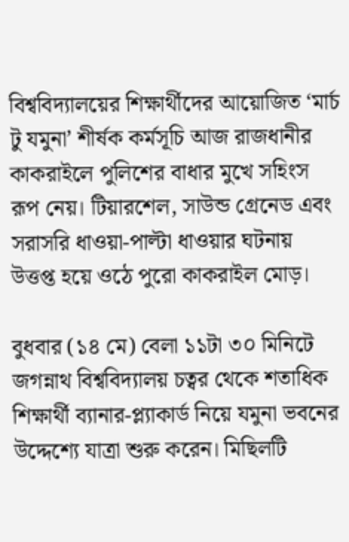বিশ্ববিদ্যালয়ের শিক্ষার্থীদের আয়োজিত ‘মার্চ টু যমুনা’ শীর্ষক কর্মসূচি আজ রাজধানীর কাকরাইলে পুলিশের বাধার মুখে সহিংস রূপ নেয়। টিয়ারশেল, সাউন্ড গ্রেনেড এবং সরাসরি ধাওয়া-পাল্টা ধাওয়ার ঘটনায় উত্তপ্ত হয়ে ওঠে পুরো কাকরাইল মোড়।

বুধবার (১৪ মে) বেলা ১১টা ৩০ মিনিটে জগন্নাথ বিশ্ববিদ্যালয় চত্বর থেকে শতাধিক শিক্ষার্থী ব্যানার-প্ল্যাকার্ড নিয়ে যমুনা ভবনের উদ্দেশ্যে যাত্রা শুরু করেন। মিছিলটি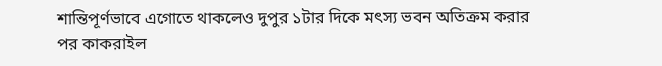শান্তিপূর্ণভাবে এগোতে থাকলেও দুপুর ১টার দিকে মৎস্য ভবন অতিক্রম করার পর কাকরাইল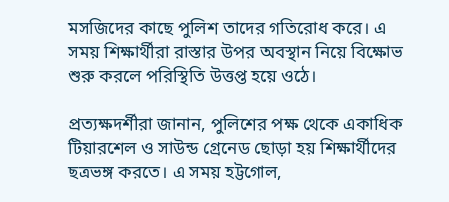মসজিদের কাছে পুলিশ তাদের গতিরোধ করে। এ সময় শিক্ষার্থীরা রাস্তার উপর অবস্থান নিয়ে বিক্ষোভ শুরু করলে পরিস্থিতি উত্তপ্ত হয়ে ওঠে।

প্রত্যক্ষদর্শীরা জানান, পুলিশের পক্ষ থেকে একাধিক টিয়ারশেল ও সাউন্ড গ্রেনেড ছোড়া হয় শিক্ষার্থীদের ছত্রভঙ্গ করতে। এ সময় হট্টগোল,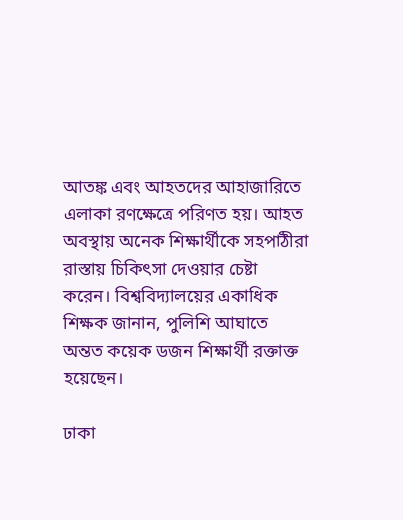আতঙ্ক এবং আহতদের আহাজারিতে এলাকা রণক্ষেত্রে পরিণত হয়। আহত অবস্থায় অনেক শিক্ষার্থীকে সহপাঠীরা রাস্তায় চিকিৎসা দেওয়ার চেষ্টা করেন। বিশ্ববিদ্যালয়ের একাধিক শিক্ষক জানান, পুলিশি আঘাতে অন্তত কয়েক ডজন শিক্ষার্থী রক্তাক্ত হয়েছেন।

ঢাকা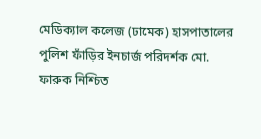মেডিক্যাল কলেজ (ঢামেক) হাসপাতালের পুলিশ ফাঁড়ির ইনচার্জ পরিদর্শক মো. ফারুক নিশ্চিত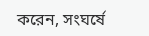করেন, সংঘর্ষে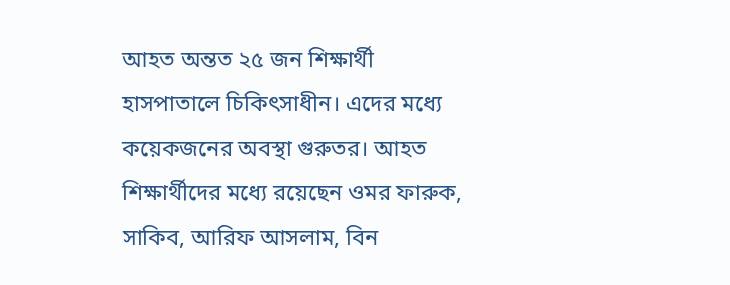আহত অন্তত ২৫ জন শিক্ষার্থী হাসপাতালে চিকিৎসাধীন। এদের মধ্যে কয়েকজনের অবস্থা গুরুতর। আহত শিক্ষার্থীদের মধ্যে রয়েছেন ওমর ফারুক, সাকিব, আরিফ আসলাম, বিন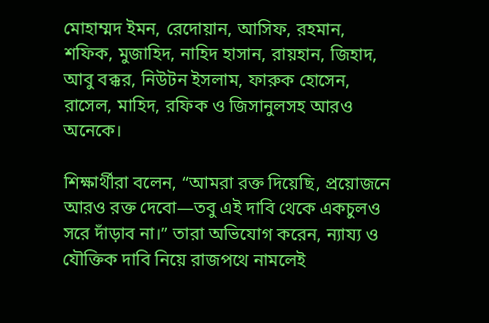মোহাম্মদ ইমন, রেদোয়ান, আসিফ, রহমান, শফিক, মুজাহিদ, নাহিদ হাসান, রায়হান, জিহাদ, আবু বক্কর, নিউটন ইসলাম, ফারুক হোসেন, রাসেল, মাহিদ, রফিক ও জিসানুলসহ আরও অনেকে।

শিক্ষার্থীরা বলেন, “আমরা রক্ত দিয়েছি, প্রয়োজনে আরও রক্ত দেবো—তবু এই দাবি থেকে একচুলও সরে দাঁড়াব না।” তারা অভিযোগ করেন, ন্যায্য ও যৌক্তিক দাবি নিয়ে রাজপথে নামলেই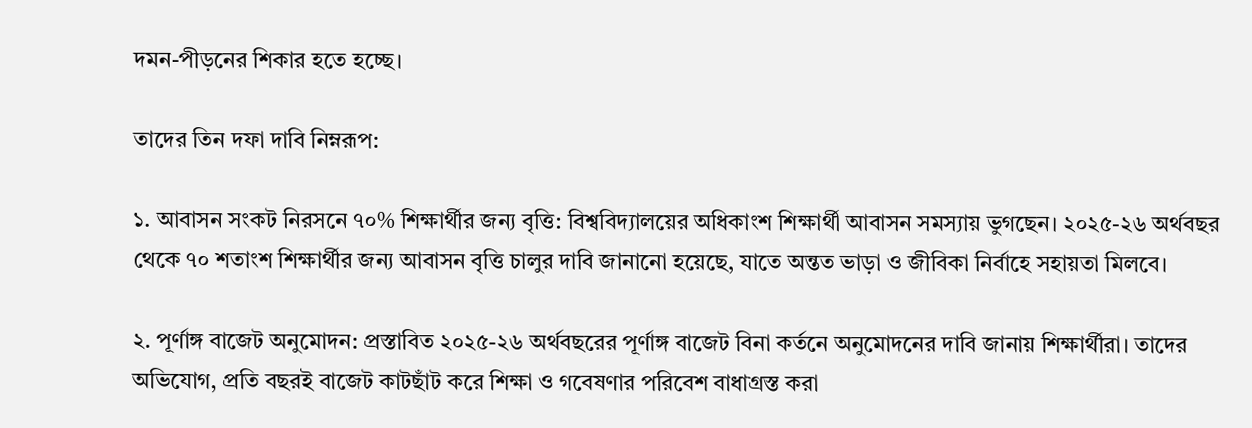দমন-পীড়নের শিকার হতে হচ্ছে।

তাদের তিন দফা দাবি নিম্নরূপ:

১. আবাসন সংকট নিরসনে ৭০% শিক্ষার্থীর জন্য বৃত্তি: বিশ্ববিদ্যালয়ের অধিকাংশ শিক্ষার্থী আবাসন সমস্যায় ভুগছেন। ২০২৫-২৬ অর্থবছর থেকে ৭০ শতাংশ শিক্ষার্থীর জন্য আবাসন বৃত্তি চালুর দাবি জানানো হয়েছে, যাতে অন্তত ভাড়া ও জীবিকা নির্বাহে সহায়তা মিলবে।

২. পূর্ণাঙ্গ বাজেট অনুমোদন: প্রস্তাবিত ২০২৫-২৬ অর্থবছরের পূর্ণাঙ্গ বাজেট বিনা কর্তনে অনুমোদনের দাবি জানায় শিক্ষার্থীরা। তাদের অভিযোগ, প্রতি বছরই বাজেট কাটছাঁট করে শিক্ষা ও গবেষণার পরিবেশ বাধাগ্রস্ত করা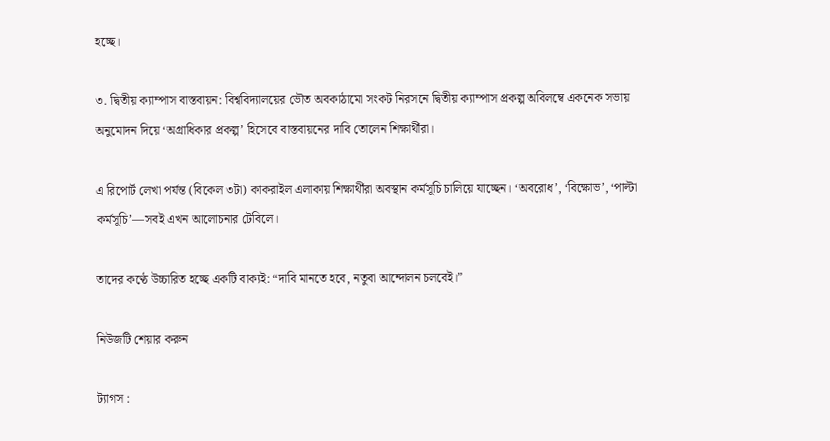হচ্ছে।

৩. দ্বিতীয় ক্যাম্পাস বাস্তবায়ন: বিশ্ববিদ্যালয়ের ভৌত অবকাঠামো সংকট নিরসনে দ্বিতীয় ক্যাম্পাস প্রকল্প অবিলম্বে একনেক সভায় অনুমোদন দিয়ে ‘অগ্রাধিকার প্রকল্প’ হিসেবে বাস্তবায়নের দাবি তোলেন শিক্ষার্থীরা।

এ রিপোর্ট লেখা পর্যন্ত (বিকেল ৩টা) কাকরাইল এলাকায় শিক্ষার্থীরা অবস্থান কর্মসূচি চালিয়ে যাচ্ছেন। ‘অবরোধ’, ‘বিক্ষোভ’, ‘পাল্টা কর্মসূচি’—সবই এখন আলোচনার টেবিলে।

তাদের কণ্ঠে উচ্চারিত হচ্ছে একটি বাক্যই: “দাবি মানতে হবে, নতুবা আন্দোলন চলবেই।”

নিউজটি শেয়ার করুন

ট্যাগস :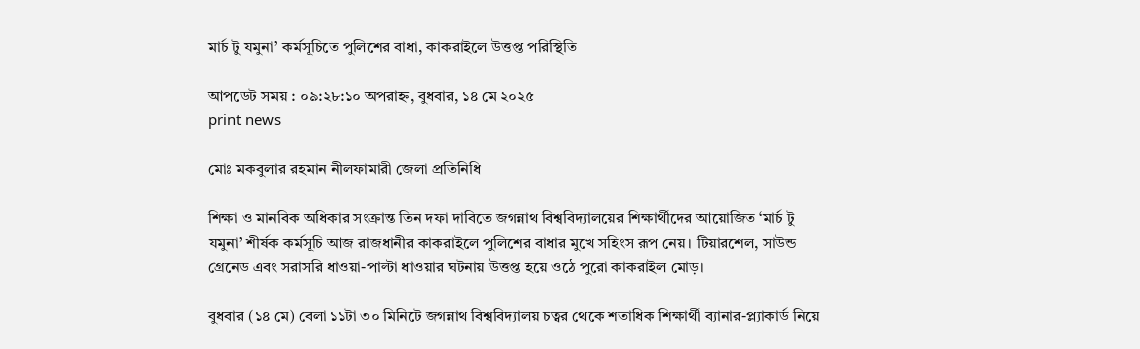মার্চ টু যমুনা’ কর্মসূচিতে পুলিশের বাধা, কাকরাইলে উত্তপ্ত পরিস্থিতি

আপডেট সময় : ০৯:২৮:১০ অপরাহ্ন, বুধবার, ১৪ মে ২০২৫
print news

মোঃ মকবুলার রহমান নীলফামারী জেলা প্রতিনিধি

শিক্ষা ও মানবিক অধিকার সংক্রান্ত তিন দফা দাবিতে জগন্নাথ বিশ্ববিদ্যালয়ের শিক্ষার্থীদের আয়োজিত ‘মার্চ টু যমুনা’ শীর্ষক কর্মসূচি আজ রাজধানীর কাকরাইলে পুলিশের বাধার মুখে সহিংস রূপ নেয়। টিয়ারশেল, সাউন্ড গ্রেনেড এবং সরাসরি ধাওয়া-পাল্টা ধাওয়ার ঘটনায় উত্তপ্ত হয়ে ওঠে পুরো কাকরাইল মোড়।

বুধবার (১৪ মে) বেলা ১১টা ৩০ মিনিটে জগন্নাথ বিশ্ববিদ্যালয় চত্বর থেকে শতাধিক শিক্ষার্থী ব্যানার-প্ল্যাকার্ড নিয়ে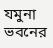যমুনা ভবনের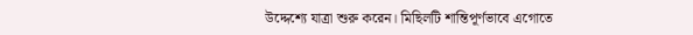উদ্দেশ্যে যাত্রা শুরু করেন। মিছিলটি শান্তিপূর্ণভাবে এগোতে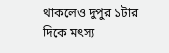থাকলেও দুপুর ১টার দিকে মৎস্য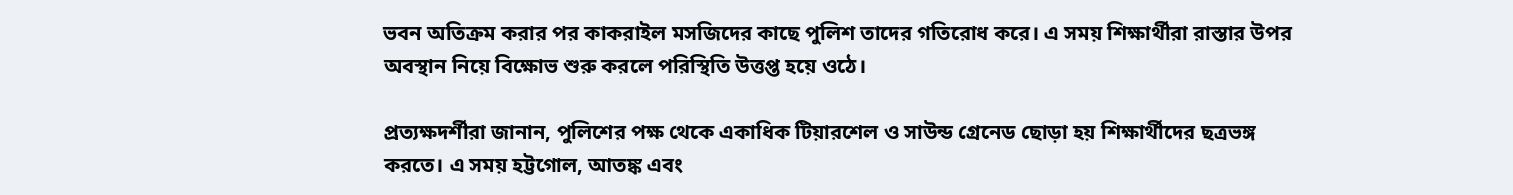ভবন অতিক্রম করার পর কাকরাইল মসজিদের কাছে পুলিশ তাদের গতিরোধ করে। এ সময় শিক্ষার্থীরা রাস্তার উপর অবস্থান নিয়ে বিক্ষোভ শুরু করলে পরিস্থিতি উত্তপ্ত হয়ে ওঠে।

প্রত্যক্ষদর্শীরা জানান, পুলিশের পক্ষ থেকে একাধিক টিয়ারশেল ও সাউন্ড গ্রেনেড ছোড়া হয় শিক্ষার্থীদের ছত্রভঙ্গ করতে। এ সময় হট্টগোল, আতঙ্ক এবং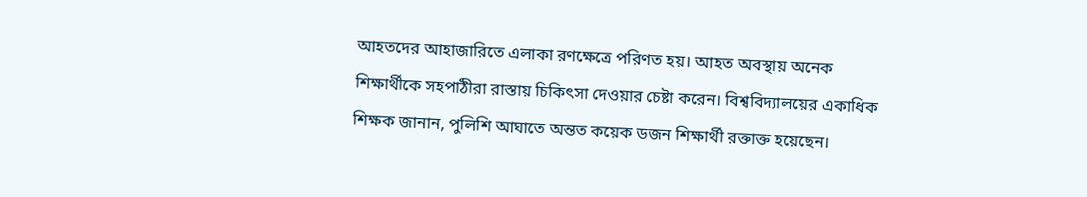আহতদের আহাজারিতে এলাকা রণক্ষেত্রে পরিণত হয়। আহত অবস্থায় অনেক শিক্ষার্থীকে সহপাঠীরা রাস্তায় চিকিৎসা দেওয়ার চেষ্টা করেন। বিশ্ববিদ্যালয়ের একাধিক শিক্ষক জানান, পুলিশি আঘাতে অন্তত কয়েক ডজন শিক্ষার্থী রক্তাক্ত হয়েছেন।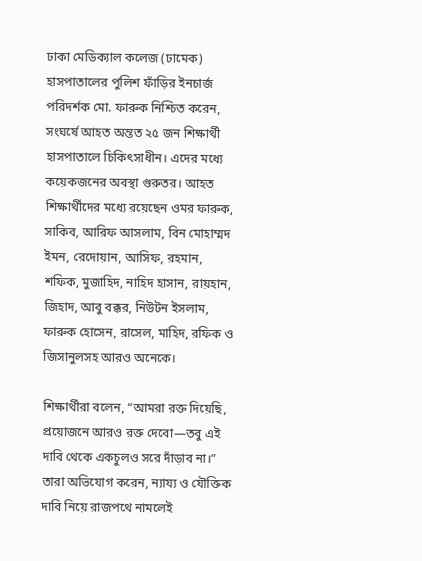ঢাকা মেডিক্যাল কলেজ (ঢামেক) হাসপাতালের পুলিশ ফাঁড়ির ইনচার্জ পরিদর্শক মো. ফারুক নিশ্চিত করেন, সংঘর্ষে আহত অন্তত ২৫ জন শিক্ষার্থী হাসপাতালে চিকিৎসাধীন। এদের মধ্যে কয়েকজনের অবস্থা গুরুতর। আহত শিক্ষার্থীদের মধ্যে রয়েছেন ওমর ফারুক, সাকিব, আরিফ আসলাম, বিন মোহাম্মদ ইমন, রেদোয়ান, আসিফ, রহমান, শফিক, মুজাহিদ, নাহিদ হাসান, রায়হান, জিহাদ, আবু বক্কর, নিউটন ইসলাম, ফারুক হোসেন, রাসেল, মাহিদ, রফিক ও জিসানুলসহ আরও অনেকে।

শিক্ষার্থীরা বলেন, “আমরা রক্ত দিয়েছি, প্রয়োজনে আরও রক্ত দেবো—তবু এই দাবি থেকে একচুলও সরে দাঁড়াব না।” তারা অভিযোগ করেন, ন্যায্য ও যৌক্তিক দাবি নিয়ে রাজপথে নামলেই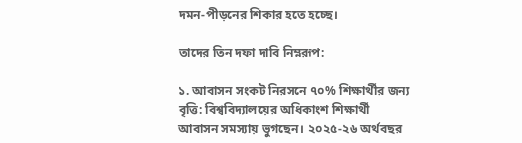দমন-পীড়নের শিকার হতে হচ্ছে।

তাদের তিন দফা দাবি নিম্নরূপ:

১. আবাসন সংকট নিরসনে ৭০% শিক্ষার্থীর জন্য বৃত্তি: বিশ্ববিদ্যালয়ের অধিকাংশ শিক্ষার্থী আবাসন সমস্যায় ভুগছেন। ২০২৫-২৬ অর্থবছর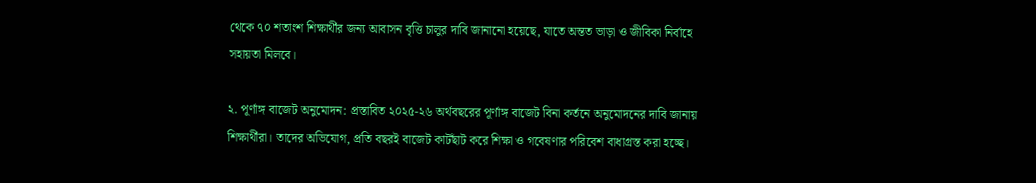থেকে ৭০ শতাংশ শিক্ষার্থীর জন্য আবাসন বৃত্তি চালুর দাবি জানানো হয়েছে, যাতে অন্তত ভাড়া ও জীবিকা নির্বাহে সহায়তা মিলবে।

২. পূর্ণাঙ্গ বাজেট অনুমোদন: প্রস্তাবিত ২০২৫-২৬ অর্থবছরের পূর্ণাঙ্গ বাজেট বিনা কর্তনে অনুমোদনের দাবি জানায় শিক্ষার্থীরা। তাদের অভিযোগ, প্রতি বছরই বাজেট কাটছাঁট করে শিক্ষা ও গবেষণার পরিবেশ বাধাগ্রস্ত করা হচ্ছে।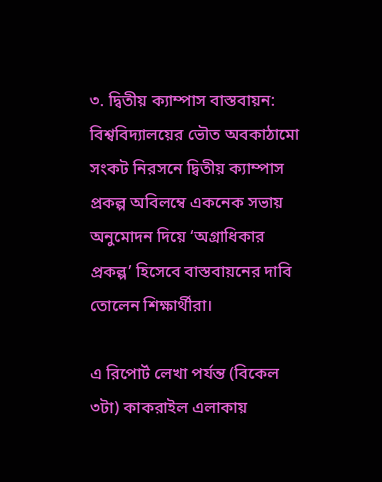৩. দ্বিতীয় ক্যাম্পাস বাস্তবায়ন: বিশ্ববিদ্যালয়ের ভৌত অবকাঠামো সংকট নিরসনে দ্বিতীয় ক্যাম্পাস প্রকল্প অবিলম্বে একনেক সভায় অনুমোদন দিয়ে ‘অগ্রাধিকার প্রকল্প’ হিসেবে বাস্তবায়নের দাবি তোলেন শিক্ষার্থীরা।

এ রিপোর্ট লেখা পর্যন্ত (বিকেল ৩টা) কাকরাইল এলাকায়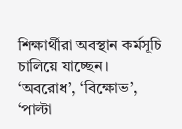শিক্ষার্থীরা অবস্থান কর্মসূচি চালিয়ে যাচ্ছেন। ‘অবরোধ’, ‘বিক্ষোভ’, ‘পাল্টা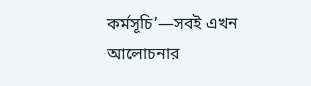কর্মসূচি’—সবই এখন আলোচনার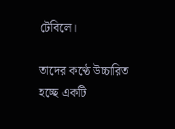টেবিলে।

তাদের কণ্ঠে উচ্চারিত হচ্ছে একটি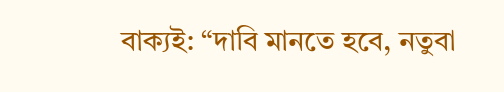বাক্যই: “দাবি মানতে হবে, নতুবা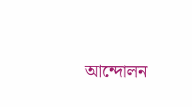আন্দোলন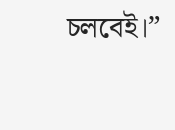চলবেই।”